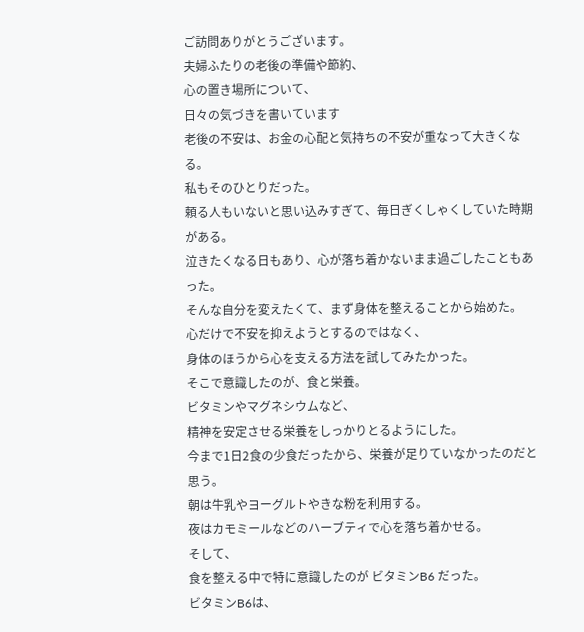ご訪問ありがとうございます。
夫婦ふたりの老後の準備や節約、
心の置き場所について、
日々の気づきを書いています
老後の不安は、お金の心配と気持ちの不安が重なって大きくなる。
私もそのひとりだった。
頼る人もいないと思い込みすぎて、毎日ぎくしゃくしていた時期がある。
泣きたくなる日もあり、心が落ち着かないまま過ごしたこともあった。
そんな自分を変えたくて、まず身体を整えることから始めた。
心だけで不安を抑えようとするのではなく、
身体のほうから心を支える方法を試してみたかった。
そこで意識したのが、食と栄養。
ビタミンやマグネシウムなど、
精神を安定させる栄養をしっかりとるようにした。
今まで1日2食の少食だったから、栄養が足りていなかったのだと思う。
朝は牛乳やヨーグルトやきな粉を利用する。
夜はカモミールなどのハーブティで心を落ち着かせる。
そして、
食を整える中で特に意識したのが ビタミンB6 だった。
ビタミンB6は、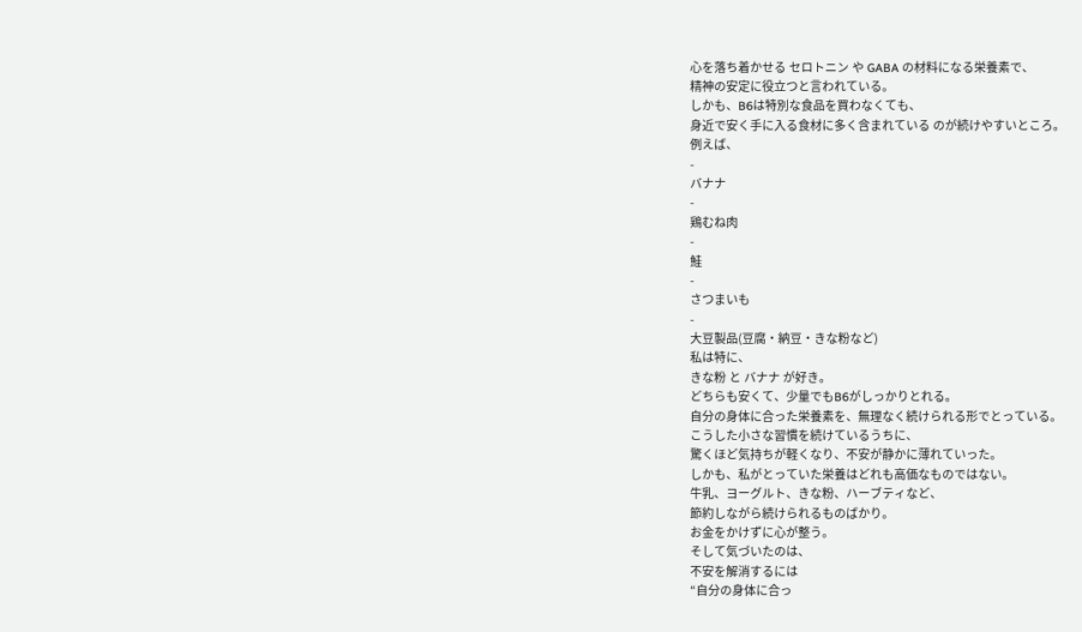心を落ち着かせる セロトニン や GABA の材料になる栄養素で、
精神の安定に役立つと言われている。
しかも、B6は特別な食品を買わなくても、
身近で安く手に入る食材に多く含まれている のが続けやすいところ。
例えば、
-
バナナ
-
鶏むね肉
-
鮭
-
さつまいも
-
大豆製品(豆腐・納豆・きな粉など)
私は特に、
きな粉 と バナナ が好き。
どちらも安くて、少量でもB6がしっかりとれる。
自分の身体に合った栄養素を、無理なく続けられる形でとっている。
こうした小さな習慣を続けているうちに、
驚くほど気持ちが軽くなり、不安が静かに薄れていった。
しかも、私がとっていた栄養はどれも高価なものではない。
牛乳、ヨーグルト、きな粉、ハーブティなど、
節約しながら続けられるものばかり。
お金をかけずに心が整う。
そして気づいたのは、
不安を解消するには
“自分の身体に合っ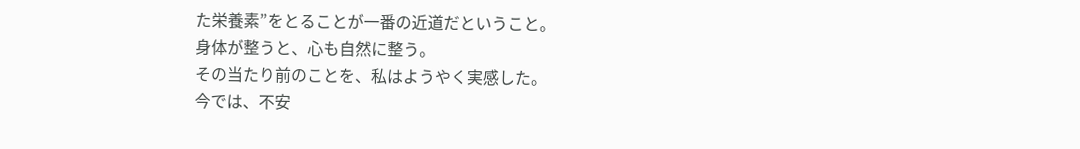た栄養素”をとることが一番の近道だということ。
身体が整うと、心も自然に整う。
その当たり前のことを、私はようやく実感した。
今では、不安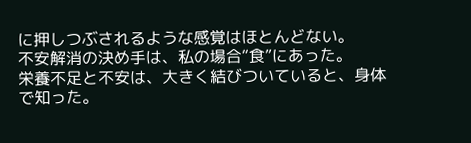に押しつぶされるような感覚はほとんどない。
不安解消の決め手は、私の場合“食”にあった。
栄養不足と不安は、大きく結びついていると、身体で知った。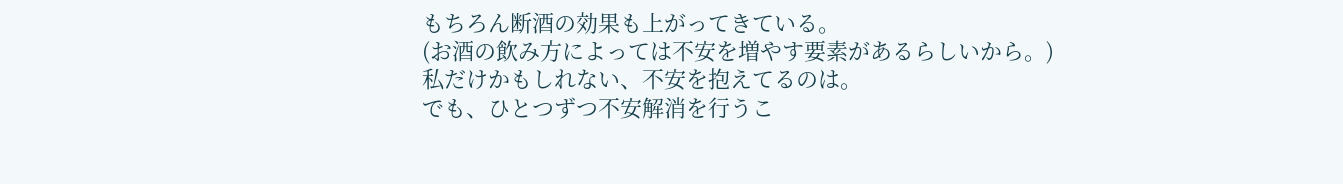もちろん断酒の効果も上がってきている。
(お酒の飲み方によっては不安を増やす要素があるらしいから。)
私だけかもしれない、不安を抱えてるのは。
でも、ひとつずつ不安解消を行うこ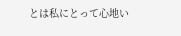とは私にとって心地い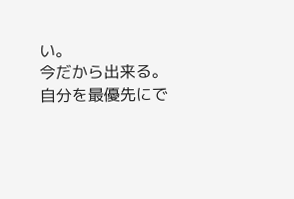い。
今だから出来る。
自分を最優先にで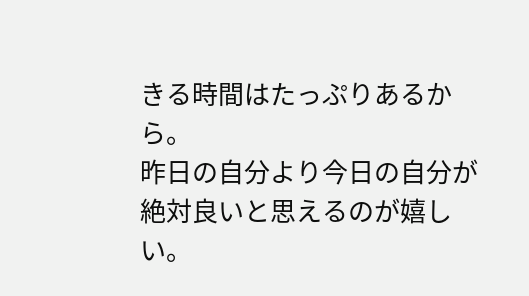きる時間はたっぷりあるから。
昨日の自分より今日の自分が絶対良いと思えるのが嬉しい。